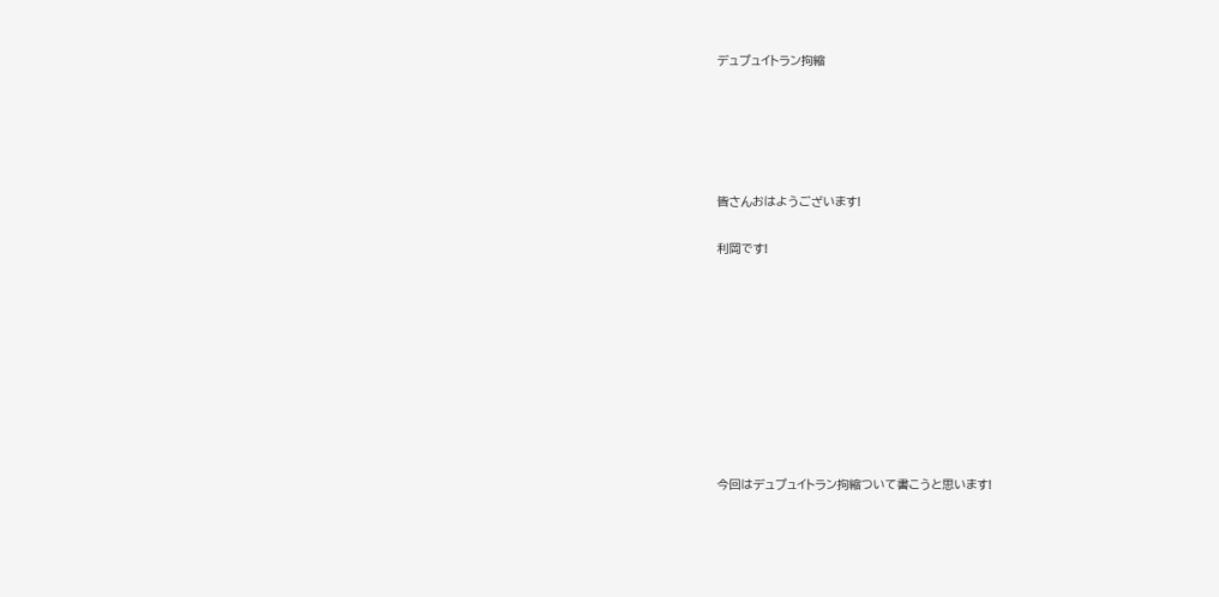デュプュイトラン拘縮





皆さんおはようございます!

利岡です!









今回はデュプュイトラン拘縮ついて書こうと思います!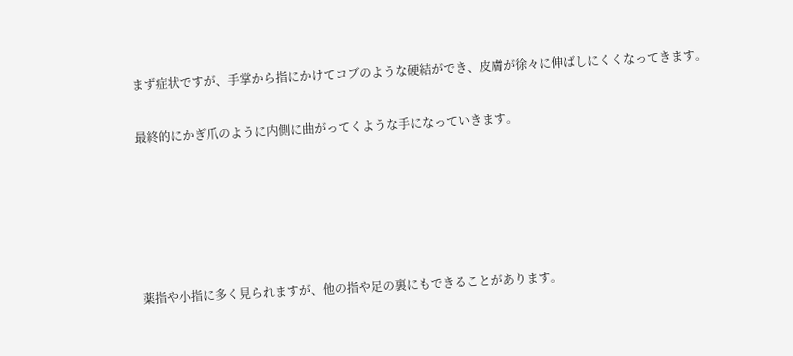まず症状ですが、手掌から指にかけてコブのような硬結ができ、皮膚が徐々に伸ばしにくくなってきます。

最終的にかぎ爪のように内側に曲がってくような手になっていきます。





薬指や小指に多く見られますが、他の指や足の裏にもできることがあります。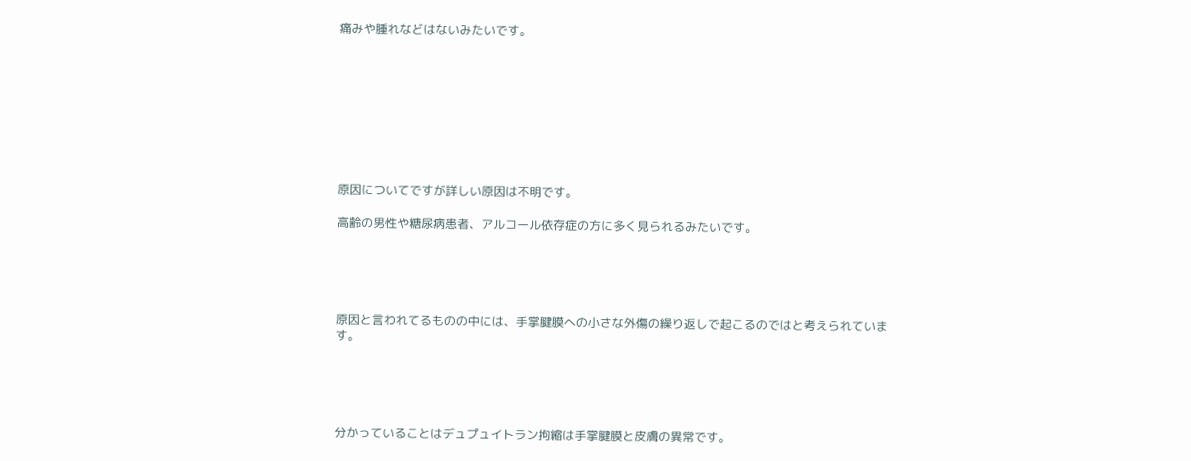痛みや腫れなどはないみたいです。









原因についてですが詳しい原因は不明です。

高齢の男性や糖尿病患者、アルコール依存症の方に多く見られるみたいです。





原因と言われてるものの中には、手掌腱膜への小さな外傷の繰り返しで起こるのではと考えられています。





分かっていることはデュプュイトラン拘縮は手掌腱膜と皮膚の異常です。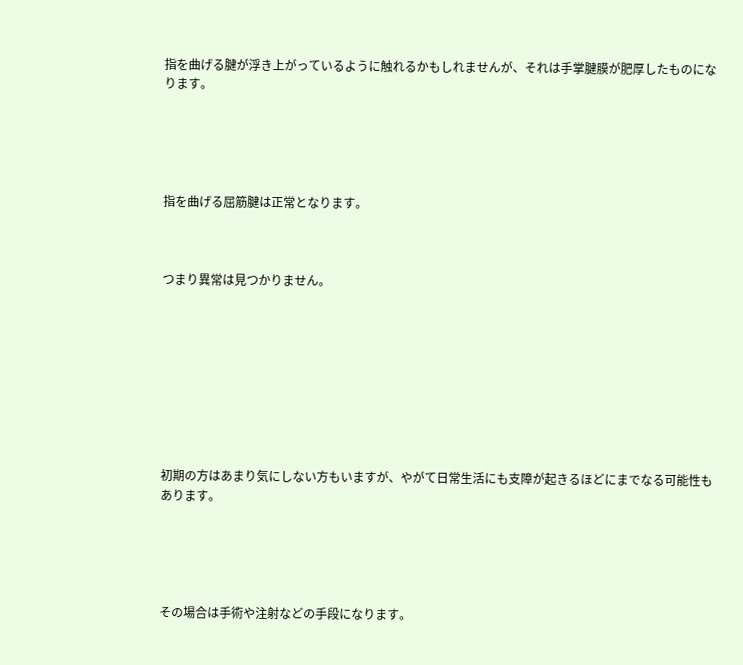指を曲げる腱が浮き上がっているように触れるかもしれませんが、それは手掌腱膜が肥厚したものになります。





指を曲げる屈筋腱は正常となります。



つまり異常は見つかりません。









初期の方はあまり気にしない方もいますが、やがて日常生活にも支障が起きるほどにまでなる可能性もあります。





その場合は手術や注射などの手段になります。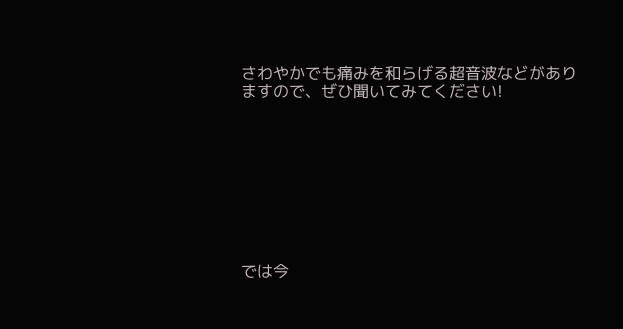さわやかでも痛みを和らげる超音波などがありますので、ぜひ聞いてみてください!









では今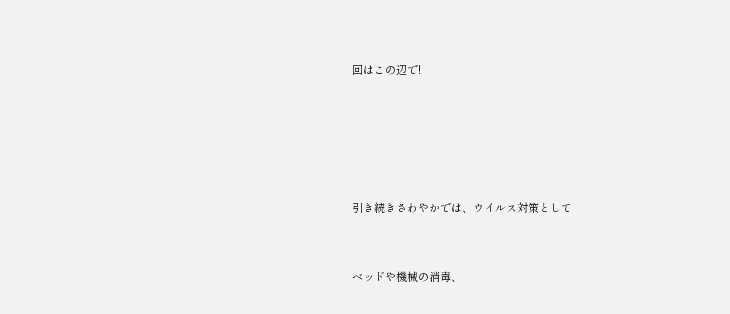回はこの辺で!







引き続きさわやかでは、ウイルス対策として



ベッドや機械の消毒、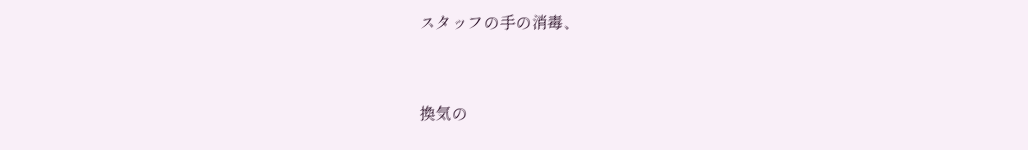スタッフの手の消毒、



換気の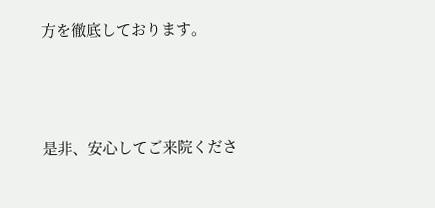方を徹底しております。



是非、安心してご来院くださ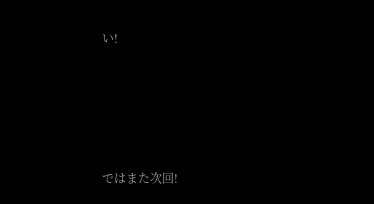い!









ではまた次回!